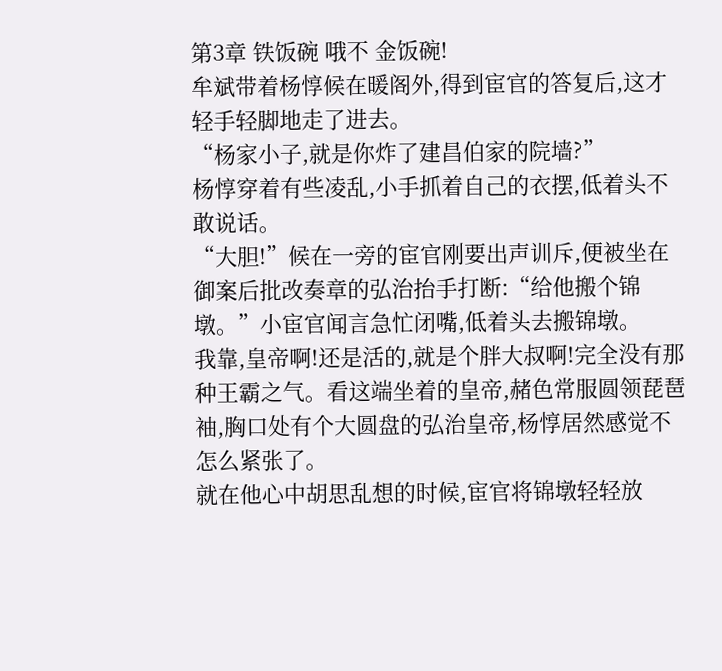第3章 铁饭碗 哦不 金饭碗!
牟斌带着杨惇候在暖阁外,得到宦官的答复后,这才轻手轻脚地走了进去。
“杨家小子,就是你炸了建昌伯家的院墙?”
杨惇穿着有些凌乱,小手抓着自己的衣摆,低着头不敢说话。
“大胆!”候在一旁的宦官刚要出声训斥,便被坐在御案后批改奏章的弘治抬手打断:“给他搬个锦墩。”小宦官闻言急忙闭嘴,低着头去搬锦墩。
我靠,皇帝啊!还是活的,就是个胖大叔啊!完全没有那种王霸之气。看这端坐着的皇帝,赭色常服圆领琵琶袖,胸口处有个大圆盘的弘治皇帝,杨惇居然感觉不怎么紧张了。
就在他心中胡思乱想的时候,宦官将锦墩轻轻放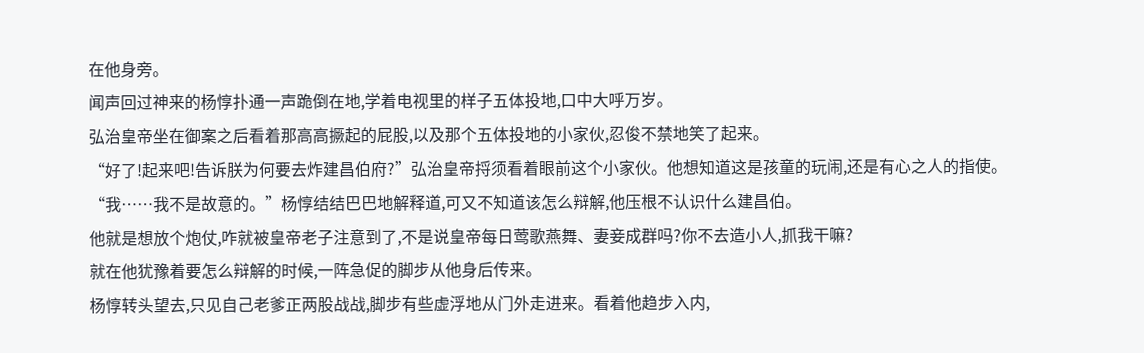在他身旁。
闻声回过神来的杨惇扑通一声跪倒在地,学着电视里的样子五体投地,口中大呼万岁。
弘治皇帝坐在御案之后看着那高高撅起的屁股,以及那个五体投地的小家伙,忍俊不禁地笑了起来。
“好了!起来吧!告诉朕为何要去炸建昌伯府?”弘治皇帝捋须看着眼前这个小家伙。他想知道这是孩童的玩闹,还是有心之人的指使。
“我……我不是故意的。”杨惇结结巴巴地解释道,可又不知道该怎么辩解,他压根不认识什么建昌伯。
他就是想放个炮仗,咋就被皇帝老子注意到了,不是说皇帝每日莺歌燕舞、妻妾成群吗?你不去造小人,抓我干嘛?
就在他犹豫着要怎么辩解的时候,一阵急促的脚步从他身后传来。
杨惇转头望去,只见自己老爹正两股战战,脚步有些虚浮地从门外走进来。看着他趋步入内,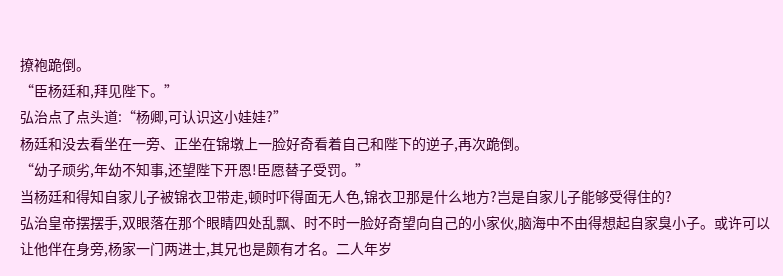撩袍跪倒。
“臣杨廷和,拜见陛下。”
弘治点了点头道:“杨卿,可认识这小娃娃?”
杨廷和没去看坐在一旁、正坐在锦墩上一脸好奇看着自己和陛下的逆子,再次跪倒。
“幼子顽劣,年幼不知事,还望陛下开恩!臣愿替子受罚。”
当杨廷和得知自家儿子被锦衣卫带走,顿时吓得面无人色,锦衣卫那是什么地方?岂是自家儿子能够受得住的?
弘治皇帝摆摆手,双眼落在那个眼睛四处乱飘、时不时一脸好奇望向自己的小家伙,脑海中不由得想起自家臭小子。或许可以让他伴在身旁,杨家一门两进士,其兄也是颇有才名。二人年岁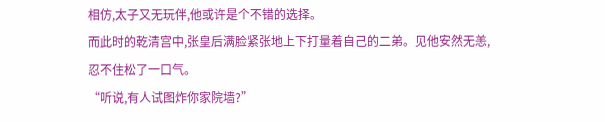相仿,太子又无玩伴,他或许是个不错的选择。
而此时的乾清宫中,张皇后满脸紧张地上下打量着自己的二弟。见他安然无恙,忍不住松了一口气。
“听说,有人试图炸你家院墙?”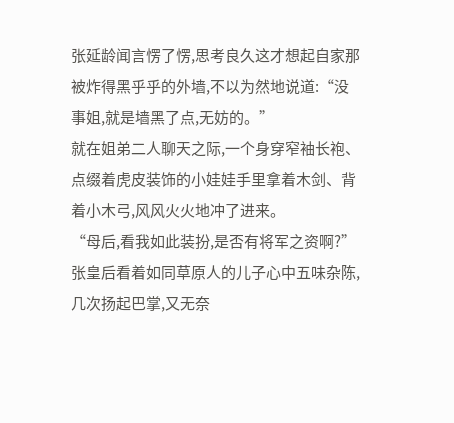张延龄闻言愣了愣,思考良久这才想起自家那被炸得黑乎乎的外墙,不以为然地说道:“没事姐,就是墙黑了点,无妨的。”
就在姐弟二人聊天之际,一个身穿窄袖长袍、点缀着虎皮装饰的小娃娃手里拿着木剑、背着小木弓,风风火火地冲了进来。
“母后,看我如此装扮,是否有将军之资啊?”
张皇后看着如同草原人的儿子心中五味杂陈,几次扬起巴掌,又无奈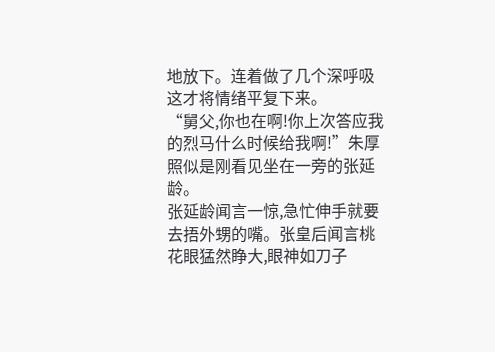地放下。连着做了几个深呼吸这才将情绪平复下来。
“舅父,你也在啊!你上次答应我的烈马什么时候给我啊!”朱厚照似是刚看见坐在一旁的张延龄。
张延龄闻言一惊,急忙伸手就要去捂外甥的嘴。张皇后闻言桃花眼猛然睁大,眼神如刀子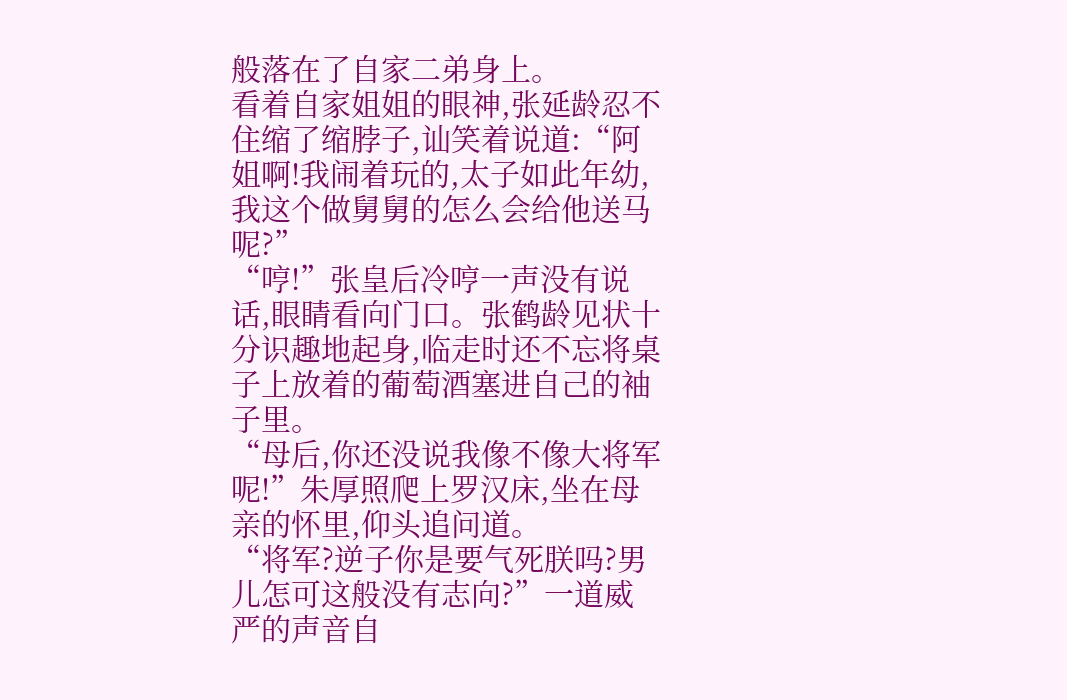般落在了自家二弟身上。
看着自家姐姐的眼神,张延龄忍不住缩了缩脖子,讪笑着说道:“阿姐啊!我闹着玩的,太子如此年幼,我这个做舅舅的怎么会给他送马呢?”
“哼!”张皇后冷哼一声没有说话,眼睛看向门口。张鹤龄见状十分识趣地起身,临走时还不忘将桌子上放着的葡萄酒塞进自己的袖子里。
“母后,你还没说我像不像大将军呢!”朱厚照爬上罗汉床,坐在母亲的怀里,仰头追问道。
“将军?逆子你是要气死朕吗?男儿怎可这般没有志向?”一道威严的声音自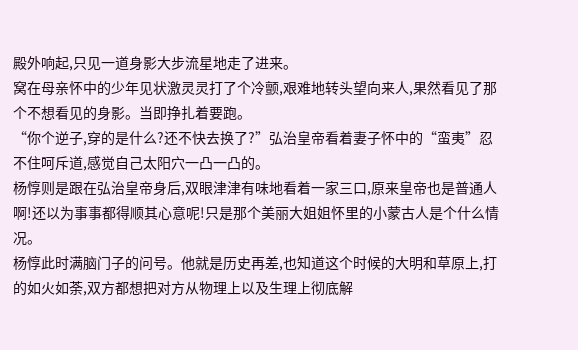殿外响起,只见一道身影大步流星地走了进来。
窝在母亲怀中的少年见状激灵灵打了个冷颤,艰难地转头望向来人,果然看见了那个不想看见的身影。当即挣扎着要跑。
“你个逆子,穿的是什么?还不快去换了?”弘治皇帝看着妻子怀中的“蛮夷”忍不住呵斥道,感觉自己太阳穴一凸一凸的。
杨惇则是跟在弘治皇帝身后,双眼津津有味地看着一家三口,原来皇帝也是普通人啊!还以为事事都得顺其心意呢!只是那个美丽大姐姐怀里的小蒙古人是个什么情况。
杨惇此时满脑门子的问号。他就是历史再差,也知道这个时候的大明和草原上,打的如火如荼,双方都想把对方从物理上以及生理上彻底解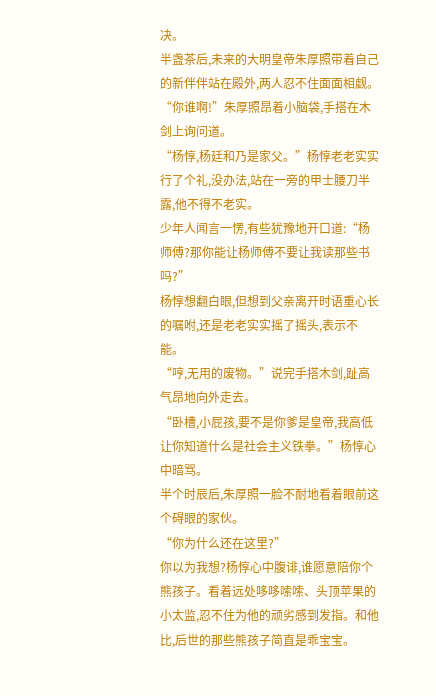决。
半盏茶后,未来的大明皇帝朱厚照带着自己的新伴伴站在殿外,两人忍不住面面相觑。
“你谁啊!”朱厚照昂着小脑袋,手搭在木剑上询问道。
“杨惇,杨廷和乃是家父。”杨惇老老实实行了个礼,没办法,站在一旁的甲士腰刀半露,他不得不老实。
少年人闻言一愣,有些犹豫地开口道:“杨师傅?那你能让杨师傅不要让我读那些书吗?”
杨惇想翻白眼,但想到父亲离开时语重心长的嘱咐,还是老老实实摇了摇头,表示不能。
“哼,无用的废物。”说完手搭木剑,趾高气昂地向外走去。
“卧槽,小屁孩,要不是你爹是皇帝,我高低让你知道什么是社会主义铁拳。”杨惇心中暗骂。
半个时辰后,朱厚照一脸不耐地看着眼前这个碍眼的家伙。
“你为什么还在这里?”
你以为我想?杨惇心中腹诽,谁愿意陪你个熊孩子。看着远处哆哆嗦嗦、头顶苹果的小太监,忍不住为他的顽劣感到发指。和他比,后世的那些熊孩子简直是乖宝宝。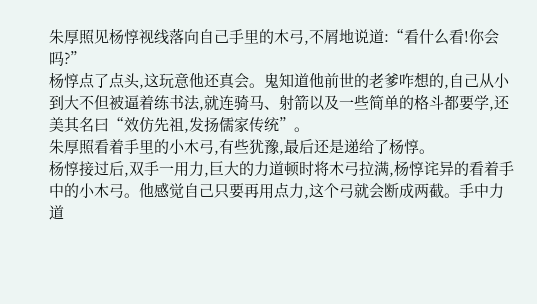朱厚照见杨惇视线落向自己手里的木弓,不屑地说道:“看什么看!你会吗?”
杨惇点了点头,这玩意他还真会。鬼知道他前世的老爹咋想的,自己从小到大不但被逼着练书法,就连骑马、射箭以及一些简单的格斗都要学,还美其名曰“效仿先祖,发扬儒家传统”。
朱厚照看着手里的小木弓,有些犹豫,最后还是递给了杨惇。
杨惇接过后,双手一用力,巨大的力道顿时将木弓拉满,杨惇诧异的看着手中的小木弓。他感觉自己只要再用点力,这个弓就会断成两截。手中力道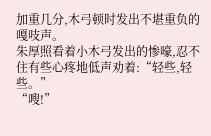加重几分,木弓顿时发出不堪重负的嘎吱声。
朱厚照看着小木弓发出的惨嚎,忍不住有些心疼地低声劝着:“轻些,轻些。”
“嗖!”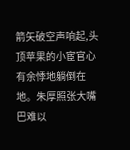箭矢破空声响起,头顶苹果的小宦官心有余悸地躺倒在地。朱厚照张大嘴巴难以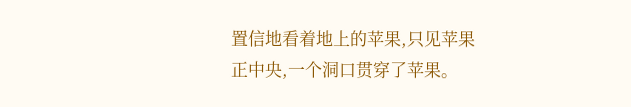置信地看着地上的苹果,只见苹果正中央,一个洞口贯穿了苹果。